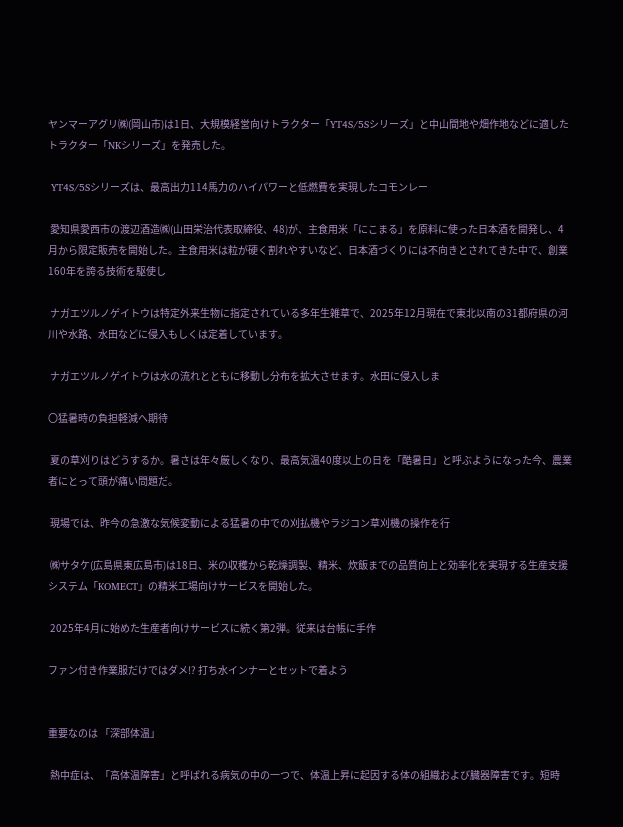ヤンマーアグリ㈱(岡山市)は1日、大規模経営向けトラクター「YT4S/5Sシリーズ」と中山間地や畑作地などに適したトラクター「NKシリーズ」を発売した。

 YT4S/5Sシリーズは、最高出力114馬力のハイパワーと低燃費を実現したコモンレー

 愛知県愛西市の渡辺酒造㈱(山田栄治代表取締役、48)が、主食用米「にこまる」を原料に使った日本酒を開発し、4月から限定販売を開始した。主食用米は粒が硬く割れやすいなど、日本酒づくりには不向きとされてきた中で、創業160年を誇る技術を駆使し

 ナガエツルノゲイトウは特定外来生物に指定されている多年生雑草で、2025年12月現在で東北以南の31都府県の河川や水路、水田などに侵入もしくは定着しています。

 ナガエツルノゲイトウは水の流れとともに移動し分布を拡大させます。水田に侵入しま

〇猛暑時の負担軽減へ期待

 夏の草刈りはどうするか。暑さは年々厳しくなり、最高気温40度以上の日を「酷暑日」と呼ぶようになった今、農業者にとって頭が痛い問題だ。

 現場では、昨今の急激な気候変動による猛暑の中での刈払機やラジコン草刈機の操作を行

 ㈱サタケ(広島県東広島市)は18日、米の収穫から乾燥調製、精米、炊飯までの品質向上と効率化を実現する生産支援システム「KOMECT」の精米工場向けサービスを開始した。

 2025年4月に始めた生産者向けサービスに続く第2弾。従来は台帳に手作

ファン付き作業服だけではダメ⁉ 打ち水インナーとセットで着よう


重要なのは 「深部体温」

 熱中症は、「高体温障害」と呼ばれる病気の中の一つで、体温上昇に起因する体の組織および臓器障害です。短時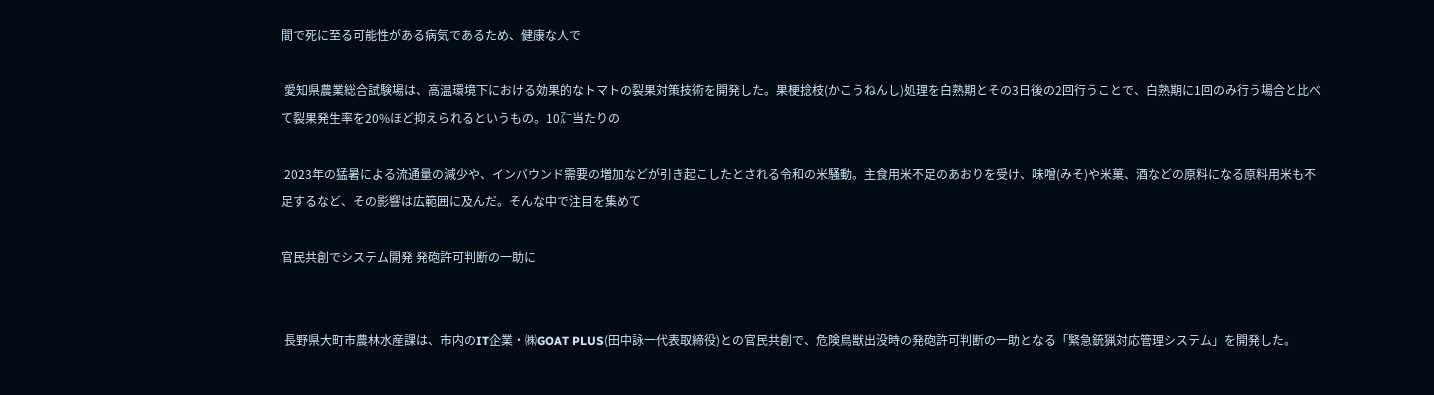間で死に至る可能性がある病気であるため、健康な人で

 愛知県農業総合試験場は、高温環境下における効果的なトマトの裂果対策技術を開発した。果梗捻枝(かこうねんし)処理を白熟期とその3日後の2回行うことで、白熟期に1回のみ行う場合と比べて裂果発生率を20%ほど抑えられるというもの。10㌃当たりの

 2023年の猛暑による流通量の減少や、インバウンド需要の増加などが引き起こしたとされる令和の米騒動。主食用米不足のあおりを受け、味噌(みそ)や米菓、酒などの原料になる原料用米も不足するなど、その影響は広範囲に及んだ。そんな中で注目を集めて

官民共創でシステム開発 発砲許可判断の一助に


 長野県大町市農林水産課は、市内のIT企業・㈱GOAT PLUS(田中詠一代表取締役)との官民共創で、危険鳥獣出没時の発砲許可判断の一助となる「緊急銃猟対応管理システム」を開発した。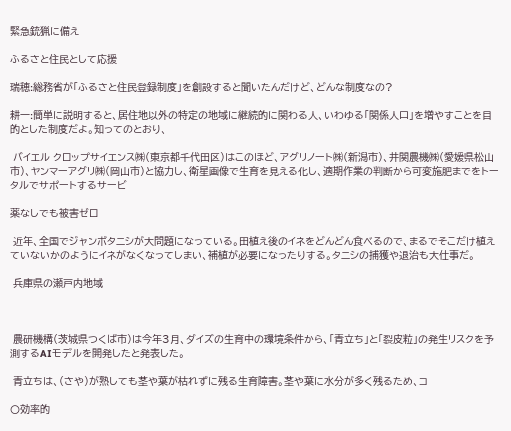緊急銃猟に備え

ふるさと住民として応援

瑞穂:総務省が「ふるさと住民登録制度」を創設すると聞いたんだけど、どんな制度なの?

耕一:簡単に説明すると、居住地以外の特定の地域に継続的に関わる人、いわゆる「関係人口」を増やすことを目的とした制度だよ。知ってのとおり、

 バイエル クロップサイエンス㈱(東京都千代田区)はこのほど、アグリノート㈱(新潟市)、井関農機㈱(愛媛県松山市)、ヤンマーアグリ㈱(岡山市)と協力し、衛星画像で生育を見える化し、適期作業の判断から可変施肥までをトータルでサポートするサービ

薬なしでも被害ゼロ

 近年、全国でジャンボタニシが大問題になっている。田植え後のイネをどんどん食べるので、まるでそこだけ植えていないかのようにイネがなくなってしまい、補植が必要になったりする。タニシの捕獲や退治も大仕事だ。

 兵庫県の瀬戸内地域



 農研機構(茨城県つくば市)は今年3月、ダイズの生育中の環境条件から、「青立ち」と「裂皮粒」の発生リスクを予測するAIモデルを開発したと発表した。

 青立ちは、(さや)が熟しても茎や葉が枯れずに残る生育障害。茎や葉に水分が多く残るため、コ

〇効率的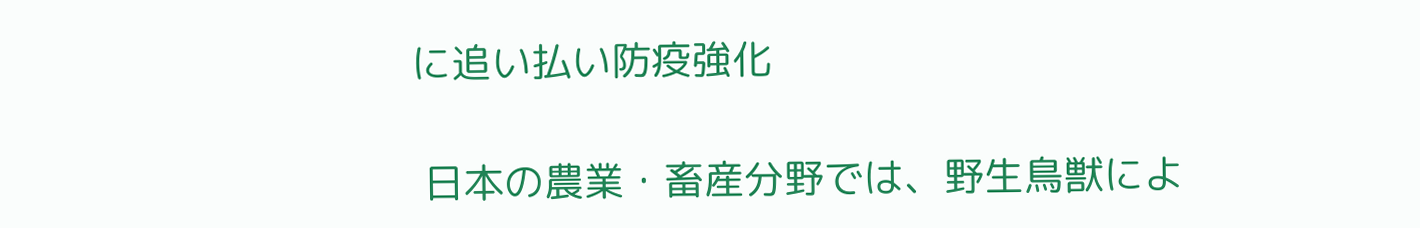に追い払い防疫強化

 日本の農業・畜産分野では、野生鳥獣によ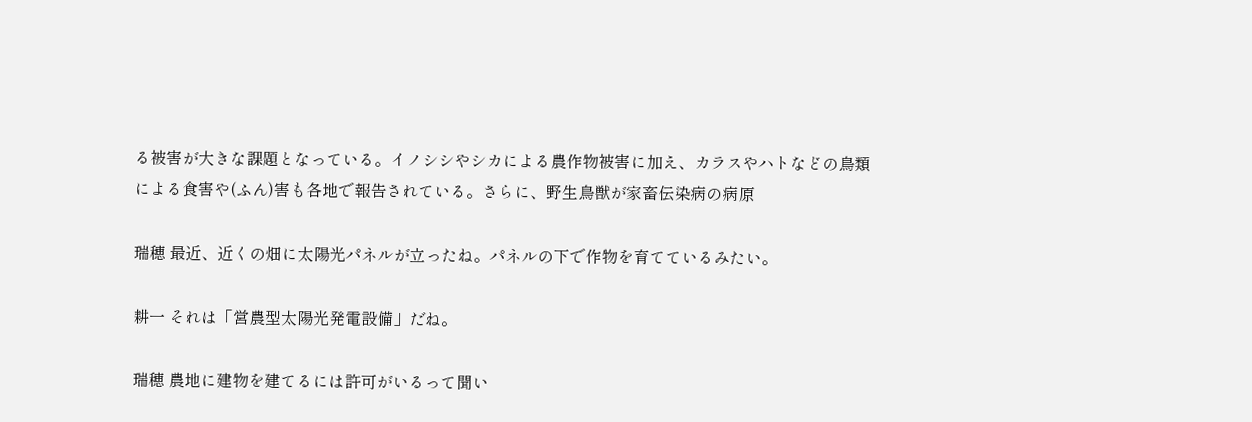る被害が大きな課題となっている。イノシシやシカによる農作物被害に加え、カラスやハトなどの鳥類による食害や(ふん)害も各地で報告されている。さらに、野生鳥獣が家畜伝染病の病原

瑞穂 最近、近くの畑に太陽光パネルが立ったね。パネルの下で作物を育てているみたい。

耕一 それは「営農型太陽光発電設備」だね。

瑞穂 農地に建物を建てるには許可がいるって聞い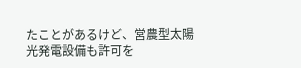たことがあるけど、営農型太陽光発電設備も許可を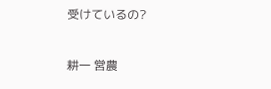受けているの?

耕一 営農